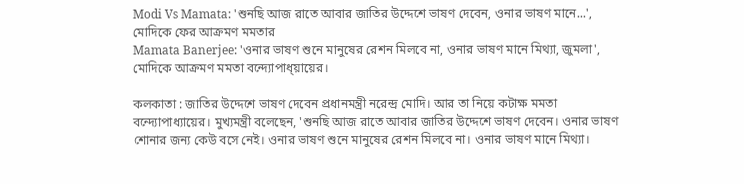Modi Vs Mamata: 'শুনছি আজ রাতে আবার জাতির উদ্দেশে ভাষণ দেবেন, ওনার ভাষণ মানে...', মোদিকে ফের আক্রমণ মমতার
Mamata Banerjee: 'ওনার ভাষণ শুনে মানুষের রেশন মিলবে না, ওনার ভাষণ মানে মিথ্যা, জুমলা', মোদিকে আক্রমণ মমতা বন্দ্যোপাধ্য়ায়ের।

কলকাতা : জাতির উদ্দেশে ভাষণ দেবেন প্রধানমন্ত্রী নরেন্দ্র মোদি। আর তা নিয়ে কটাক্ষ মমতা বন্দ্যোপাধ্যায়ের। মুখ্যমন্ত্রী বলেছেন, 'শুনছি আজ রাতে আবার জাতির উদ্দেশে ভাষণ দেবেন। ওনার ভাষণ শোনার জন্য কেউ বসে নেই। ওনার ভাষণ শুনে মানুষের রেশন মিলবে না। ওনার ভাষণ মানে মিথ্যা।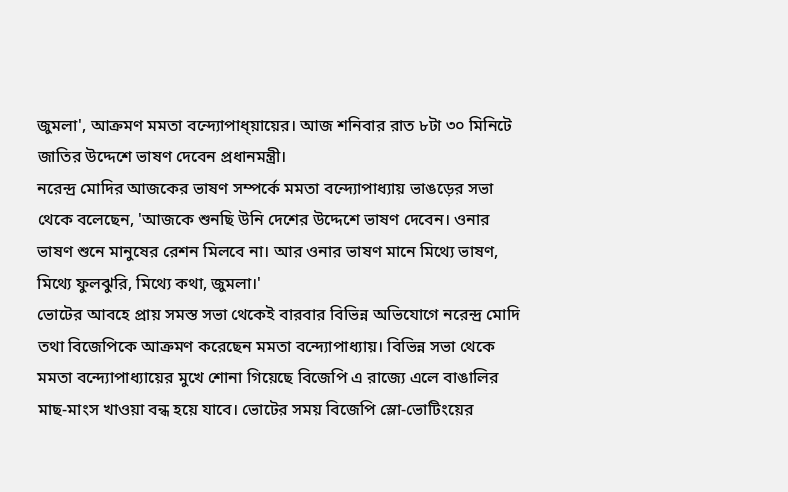জুমলা', আক্রমণ মমতা বন্দ্যোপাধ্য়ায়ের। আজ শনিবার রাত ৮টা ৩০ মিনিটে জাতির উদ্দেশে ভাষণ দেবেন প্রধানমন্ত্রী।
নরেন্দ্র মোদির আজকের ভাষণ সম্পর্কে মমতা বন্দ্যোপাধ্যায় ভাঙড়ের সভা থেকে বলেছেন, 'আজকে শুনছি উনি দেশের উদ্দেশে ভাষণ দেবেন। ওনার ভাষণ শুনে মানুষের রেশন মিলবে না। আর ওনার ভাষণ মানে মিথ্যে ভাষণ, মিথ্যে ফুলঝুরি, মিথ্যে কথা, জুমলা।'
ভোটের আবহে প্রায় সমস্ত সভা থেকেই বারবার বিভিন্ন অভিযোগে নরেন্দ্র মোদি তথা বিজেপিকে আক্রমণ করেছেন মমতা বন্দ্যোপাধ্যায়। বিভিন্ন সভা থেকে মমতা বন্দ্যোপাধ্যায়ের মুখে শোনা গিয়েছে বিজেপি এ রাজ্যে এলে বাঙালির মাছ-মাংস খাওয়া বন্ধ হয়ে যাবে। ভোটের সময় বিজেপি স্লো-ভোটিংয়ের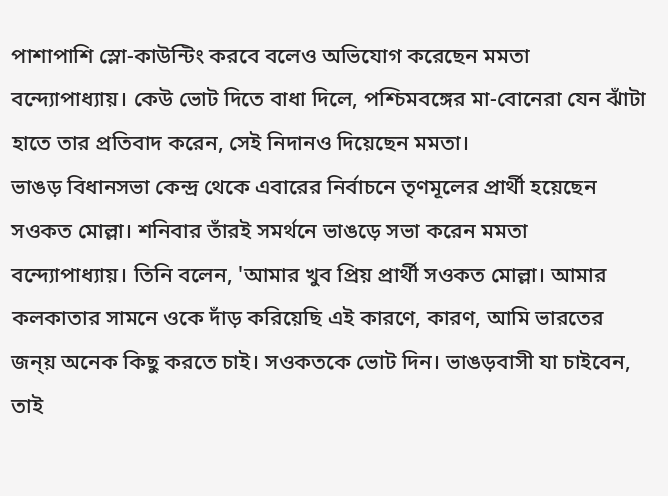পাশাপাশি স্লো-কাউন্টিং করবে বলেও অভিযোগ করেছেন মমতা বন্দ্যোপাধ্যায়। কেউ ভোট দিতে বাধা দিলে, পশ্চিমবঙ্গের মা-বোনেরা যেন ঝাঁটা হাতে তার প্রতিবাদ করেন, সেই নিদানও দিয়েছেন মমতা।
ভাঙড় বিধানসভা কেন্দ্র থেকে এবারের নির্বাচনে তৃণমূলের প্রার্থী হয়েছেন সওকত মোল্লা। শনিবার তাঁরই সমর্থনে ভাঙড়ে সভা করেন মমতা বন্দ্যোপাধ্যায়। তিনি বলেন, 'আমার খুব প্রিয় প্রার্থী সওকত মোল্লা। আমার কলকাতার সামনে ওকে দাঁড় করিয়েছি এই কারণে, কারণ, আমি ভারতের জন্য় অনেক কিছু করতে চাই। সওকতকে ভোট দিন। ভাঙড়বাসী যা চাইবেন, তাই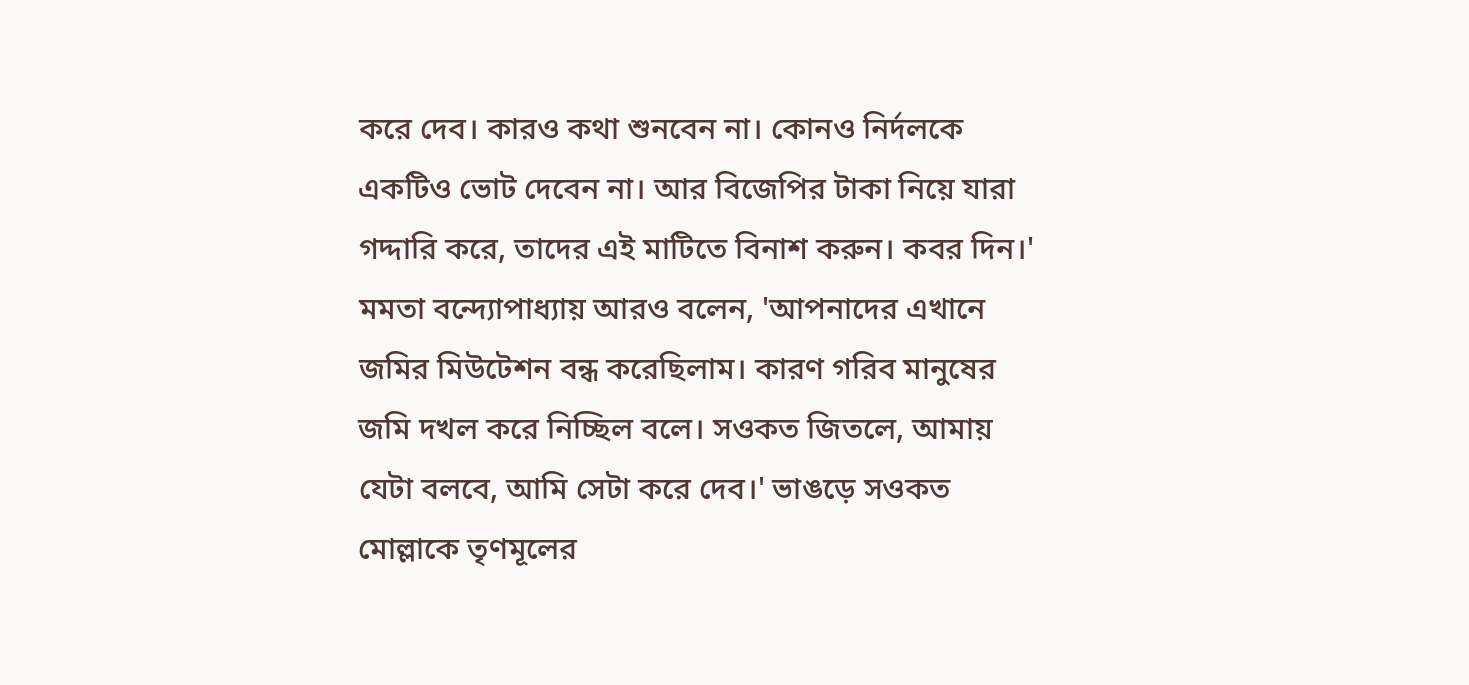করে দেব। কারও কথা শুনবেন না। কোনও নির্দলকে একটিও ভোট দেবেন না। আর বিজেপির টাকা নিয়ে যারা গদ্দারি করে, তাদের এই মাটিতে বিনাশ করুন। কবর দিন।' মমতা বন্দ্যোপাধ্যায় আরও বলেন, 'আপনাদের এখানে জমির মিউটেশন বন্ধ করেছিলাম। কারণ গরিব মানুষের জমি দখল করে নিচ্ছিল বলে। সওকত জিতলে, আমায় যেটা বলবে, আমি সেটা করে দেব।' ভাঙড়ে সওকত মোল্লাকে তৃণমূলের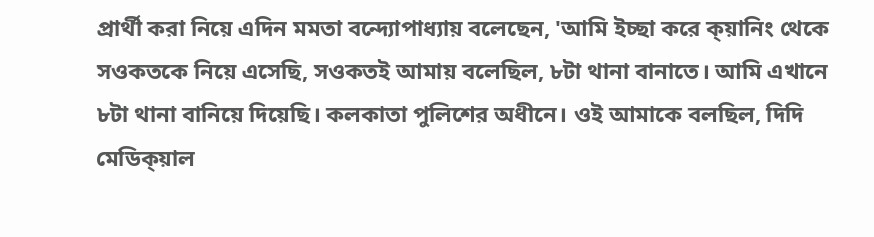প্রার্থী করা নিয়ে এদিন মমতা বন্দ্যোপাধ্যায় বলেছেন, 'আমি ইচ্ছা করে ক্য়ানিং থেকে সওকতকে নিয়ে এসেছি, সওকতই আমায় বলেছিল, ৮টা থানা বানাতে। আমি এখানে ৮টা থানা বানিয়ে দিয়েছি। কলকাতা পুলিশের অধীনে। ওই আমাকে বলছিল, দিদি মেডিক্য়াল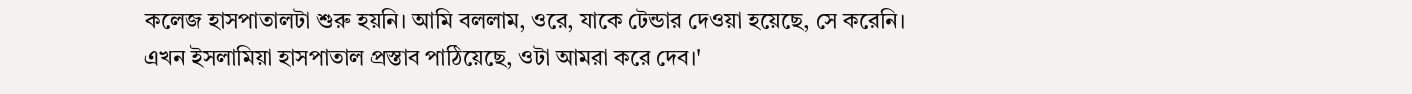কলেজ হাসপাতালটা শুরু হয়নি। আমি বললাম, ওরে, যাকে টেন্ডার দেওয়া হয়েছে, সে করেনি। এখন ইসলামিয়া হাসপাতাল প্রস্তাব পাঠিয়েছে, ওটা আমরা করে দেব।'